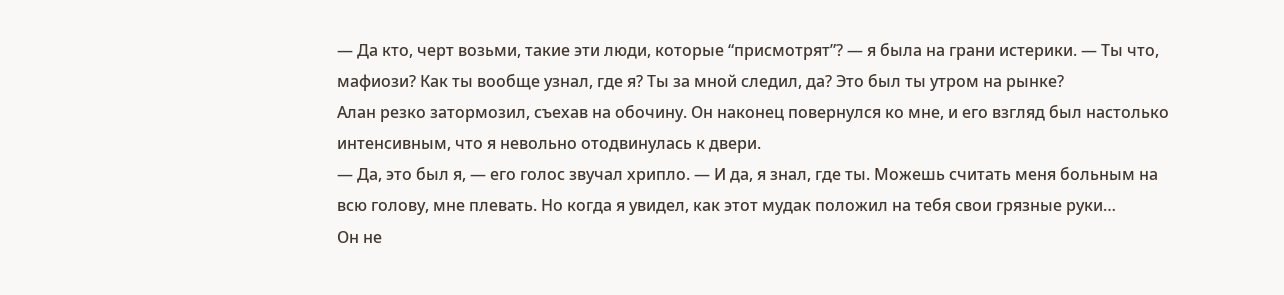— Да кто, черт возьми, такие эти люди, которые “присмотрят”? — я была на грани истерики. — Ты что, мафиози? Как ты вообще узнал, где я? Ты за мной следил, да? Это был ты утром на рынке?
Алан резко затормозил, съехав на обочину. Он наконец повернулся ко мне, и его взгляд был настолько интенсивным, что я невольно отодвинулась к двери.
— Да, это был я, — его голос звучал хрипло. — И да, я знал, где ты. Можешь считать меня больным на всю голову, мне плевать. Но когда я увидел, как этот мудак положил на тебя свои грязные руки…
Он не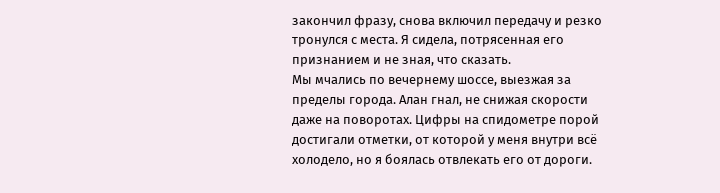закончил фразу, снова включил передачу и резко тронулся с места. Я сидела, потрясенная его признанием и не зная, что сказать.
Мы мчались по вечернему шоссе, выезжая за пределы города. Алан гнал, не снижая скорости даже на поворотах. Цифры на спидометре порой достигали отметки, от которой у меня внутри всё холодело, но я боялась отвлекать его от дороги.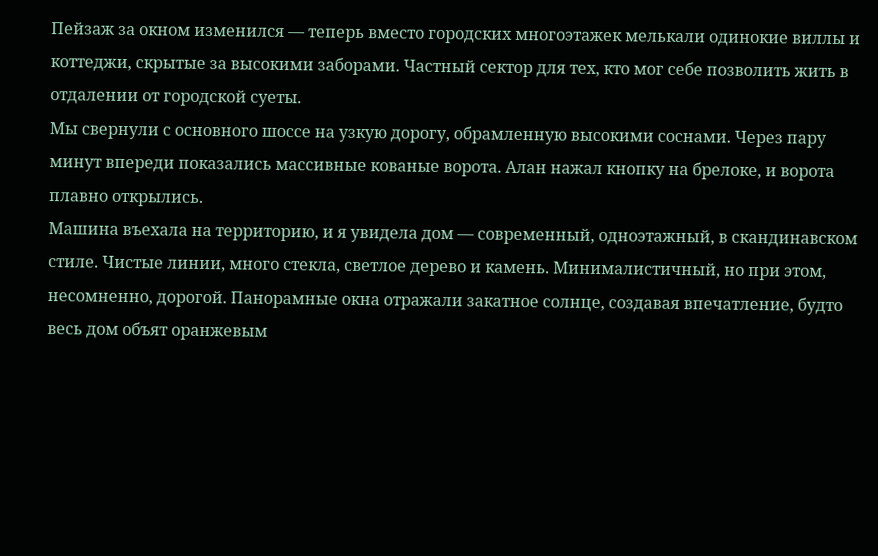Пейзаж за окном изменился — теперь вместо городских многоэтажек мелькали одинокие виллы и коттеджи, скрытые за высокими заборами. Частный сектор для тех, кто мог себе позволить жить в отдалении от городской суеты.
Мы свернули с основного шоссе на узкую дорогу, обрамленную высокими соснами. Через пару минут впереди показались массивные кованые ворота. Алан нажал кнопку на брелоке, и ворота плавно открылись.
Машина въехала на территорию, и я увидела дом — современный, одноэтажный, в скандинавском стиле. Чистые линии, много стекла, светлое дерево и камень. Минималистичный, но при этом, несомненно, дорогой. Панорамные окна отражали закатное солнце, создавая впечатление, будто весь дом объят оранжевым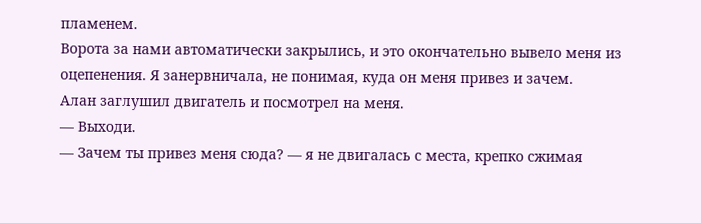пламенем.
Ворота за нами автоматически закрылись, и это окончательно вывело меня из оцепенения. Я занервничала, не понимая, куда он меня привез и зачем.
Алан заглушил двигатель и посмотрел на меня.
— Выходи.
— Зачем ты привез меня сюда? — я не двигалась с места, крепко сжимая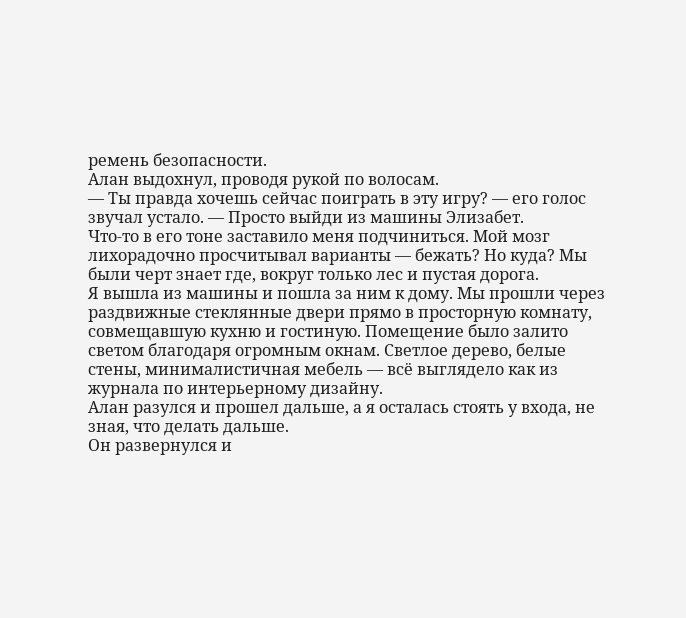ремень безопасности.
Алан выдохнул, проводя рукой по волосам.
— Ты правда хочешь сейчас поиграть в эту игру? — его голос звучал устало. — Просто выйди из машины Элизабет.
Что-то в его тоне заставило меня подчиниться. Мой мозг лихорадочно просчитывал варианты — бежать? Но куда? Мы были черт знает где, вокруг только лес и пустая дорога.
Я вышла из машины и пошла за ним к дому. Мы прошли через раздвижные стеклянные двери прямо в просторную комнату, совмещавшую кухню и гостиную. Помещение было залито светом благодаря огромным окнам. Светлое дерево, белые стены, минималистичная мебель — всё выглядело как из журнала по интерьерному дизайну.
Алан разулся и прошел дальше, а я осталась стоять у входа, не зная, что делать дальше.
Он развернулся и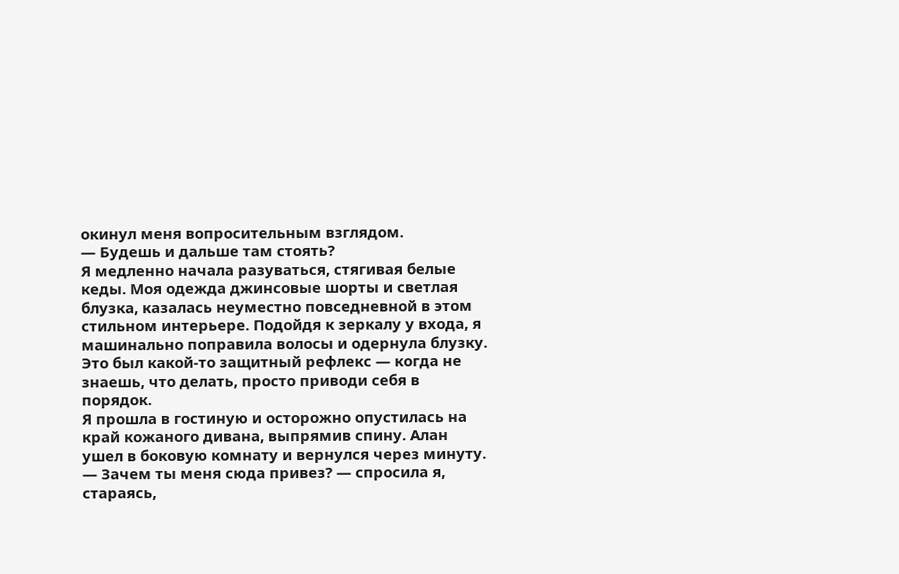окинул меня вопросительным взглядом.
— Будешь и дальше там стоять?
Я медленно начала разуваться, стягивая белые кеды. Моя одежда джинсовые шорты и светлая блузка, казалась неуместно повседневной в этом стильном интерьере. Подойдя к зеркалу у входа, я машинально поправила волосы и одернула блузку. Это был какой-то защитный рефлекс — когда не знаешь, что делать, просто приводи себя в порядок.
Я прошла в гостиную и осторожно опустилась на край кожаного дивана, выпрямив спину. Алан ушел в боковую комнату и вернулся через минуту.
— Зачем ты меня сюда привез? — спросила я, стараясь,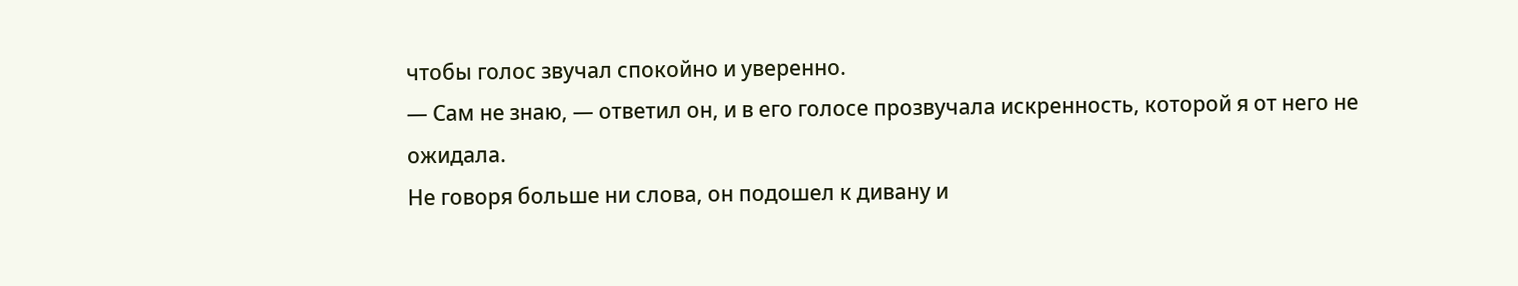чтобы голос звучал спокойно и уверенно.
— Сам не знаю, — ответил он, и в его голосе прозвучала искренность, которой я от него не ожидала.
Не говоря больше ни слова, он подошел к дивану и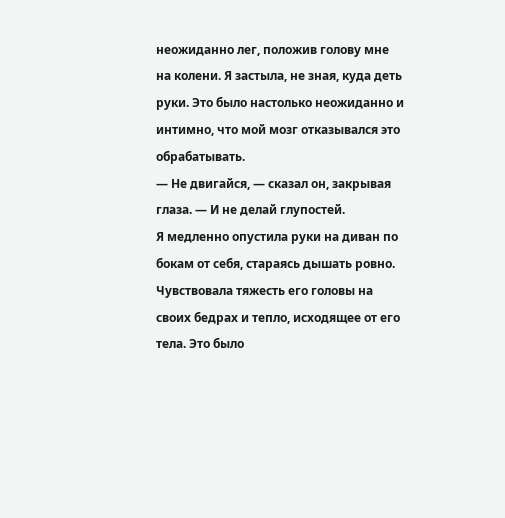неожиданно лег, положив голову мне на колени. Я застыла, не зная, куда деть руки. Это было настолько неожиданно и интимно, что мой мозг отказывался это обрабатывать.
— Не двигайся, — сказал он, закрывая глаза. — И не делай глупостей.
Я медленно опустила руки на диван по бокам от себя, стараясь дышать ровно. Чувствовала тяжесть его головы на своих бедрах и тепло, исходящее от его тела. Это было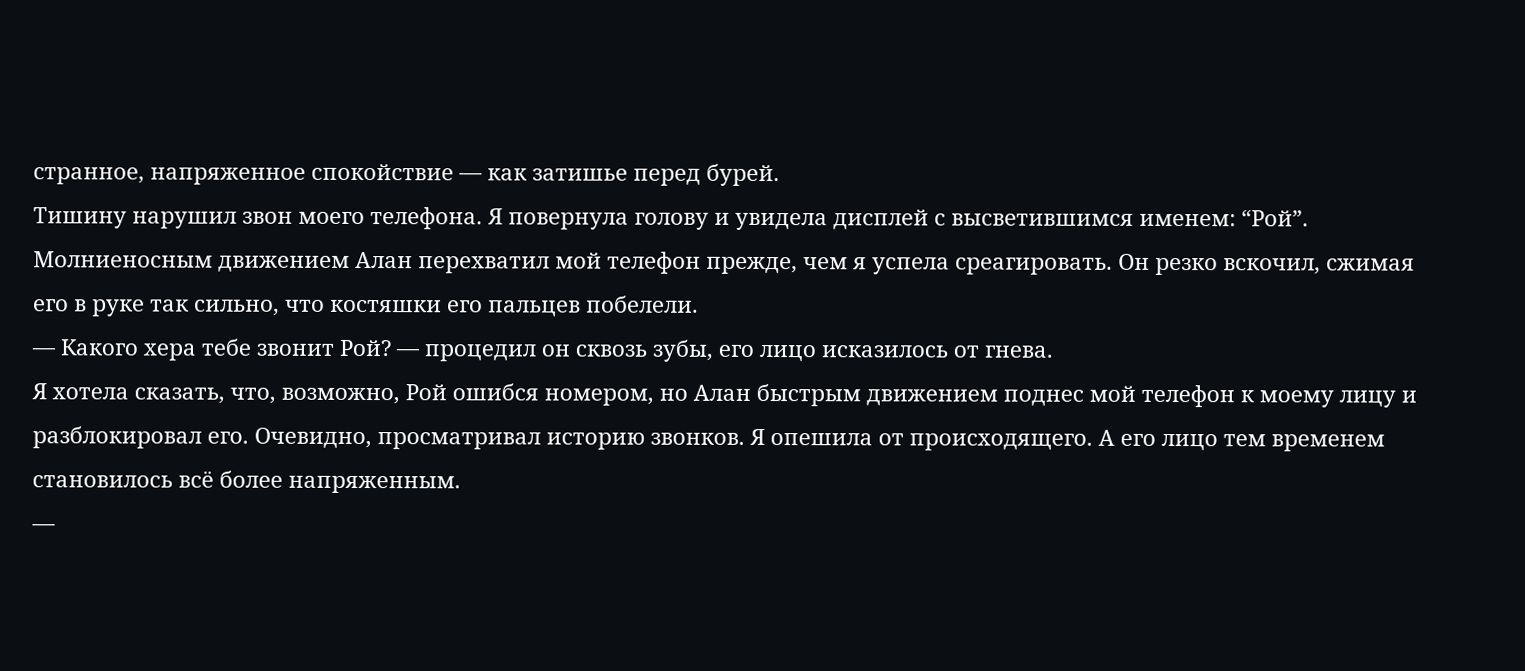странное, напряженное спокойствие — как затишье перед бурей.
Тишину нарушил звон моего телефона. Я повернула голову и увидела дисплей с высветившимся именем: “Рой”.
Молниеносным движением Алан перехватил мой телефон прежде, чем я успела среагировать. Он резко вскочил, сжимая его в руке так сильно, что костяшки его пальцев побелели.
— Какого хера тебе звонит Рой? — процедил он сквозь зубы, его лицо исказилось от гнева.
Я хотела сказать, что, возможно, Рой ошибся номером, но Алан быстрым движением поднес мой телефон к моему лицу и разблокировал его. Очевидно, просматривал историю звонков. Я опешила от происходящего. А его лицо тем временем становилось всё более напряженным.
—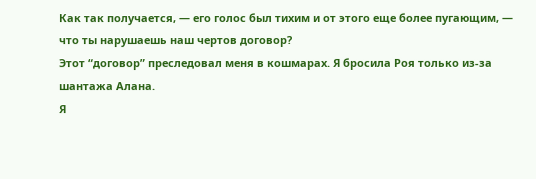Как так получается, — его голос был тихим и от этого еще более пугающим, — что ты нарушаешь наш чертов договор?
Этот “договор” преследовал меня в кошмарах. Я бросила Роя только из-за шантажа Алана.
Я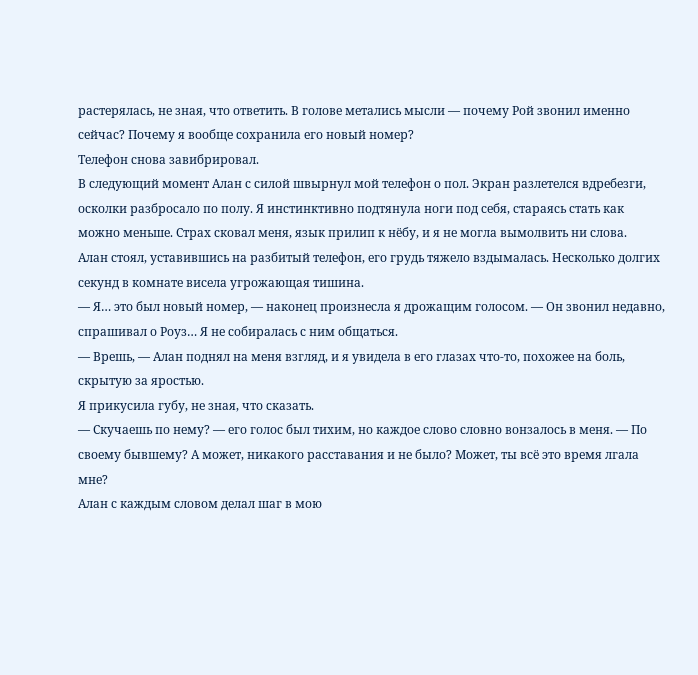растерялась, не зная, что ответить. В голове метались мысли — почему Рой звонил именно сейчас? Почему я вообще сохранила его новый номер?
Телефон снова завибрировал.
В следующий момент Алан с силой швырнул мой телефон о пол. Экран разлетелся вдребезги, осколки разбросало по полу. Я инстинктивно подтянула ноги под себя, стараясь стать как можно меньше. Страх сковал меня, язык прилип к нёбу, и я не могла вымолвить ни слова.
Алан стоял, уставившись на разбитый телефон, его грудь тяжело вздымалась. Несколько долгих секунд в комнате висела угрожающая тишина.
— Я… это был новый номер, — наконец произнесла я дрожащим голосом. — Он звонил недавно, спрашивал о Роуз… Я не собиралась с ним общаться.
— Врешь, — Алан поднял на меня взгляд, и я увидела в его глазах что-то, похожее на боль, скрытую за яростью.
Я прикусила губу, не зная, что сказать.
— Скучаешь по нему? — его голос был тихим, но каждое слово словно вонзалось в меня. — По своему бывшему? А может, никакого расставания и не было? Может, ты всё это время лгала мне?
Алан с каждым словом делал шаг в мою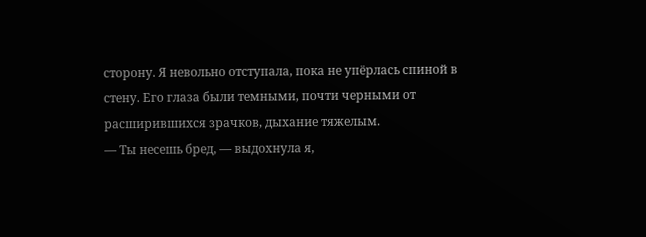сторону. Я невольно отступала, пока не упёрлась спиной в стену. Его глаза были темными, почти черными от расширившихся зрачков, дыхание тяжелым.
— Ты несешь бред, — выдохнула я,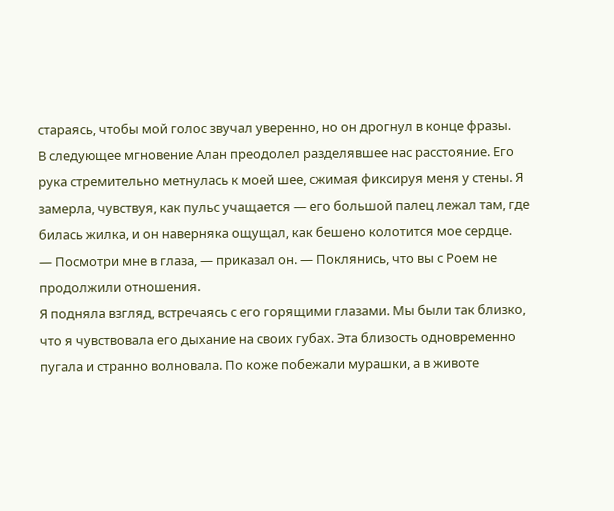стараясь, чтобы мой голос звучал уверенно, но он дрогнул в конце фразы.
В следующее мгновение Алан преодолел разделявшее нас расстояние. Его рука стремительно метнулась к моей шее, сжимая фиксируя меня у стены. Я замерла, чувствуя, как пульс учащается — его большой палец лежал там, где билась жилка, и он наверняка ощущал, как бешено колотится мое сердце.
— Посмотри мне в глаза, — приказал он. — Поклянись, что вы с Роем не продолжили отношения.
Я подняла взгляд, встречаясь с его горящими глазами. Мы были так близко, что я чувствовала его дыхание на своих губах. Эта близость одновременно пугала и странно волновала. По коже побежали мурашки, а в животе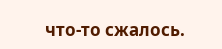что-то сжалось.